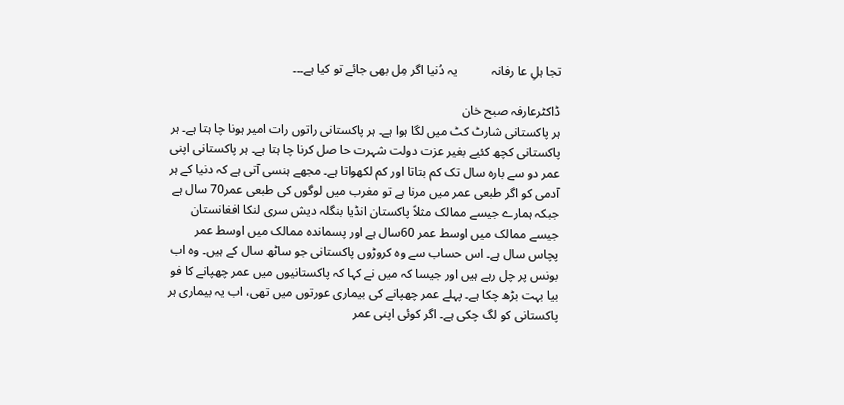تجا ہلِ عا رفانہ           یہ دُنیا اگر مِل بھی جائے تو کیا ہے۔۔۔

ڈاکٹرعارفہ صبح خان
ہر پاکستانی شارٹ کٹ میں لگا ہوا ہے۔ ہر پاکستانی راتوں رات امیر ہونا چا ہتا ہے۔ ہر پاکستانی کچھ کئیے بغیر عزت دولت شہرت حا صل کرنا چا ہتا ہے۔ ہر پاکستانی اپنی عمر دو سے بارہ سال تک کم بتاتا اور کم لکھواتا ہے۔ مجھے ہنسی آتی ہے کہ دنیا کے ہر آدمی کو اگر طبعی عمر میں مرنا ہے تو مغرب میں لوگوں کی طبعی عمر70 سال ہے جبکہ ہمارے جیسے ممالک مثلاً پاکستان انڈیا بنگلہ دیش سری لنکا افغانستان جیسے ممالک میں اوسط عمر 60سال ہے اور پسماندہ ممالک میں اوسط عمر پچاس سال ہے۔ اس حساب سے وہ کروڑوں پاکستانی جو ساٹھ سال کے ہیں۔ وہ اب بونس پر چل رہے ہیں اور جیسا کہ میں نے کہا کہ پاکستانیوں میں عمر چھپانے کا فو بیا بہت بڑھ چکا ہے۔ پہلے عمر چھپانے کی بیماری عورتوں میں تھی، اب یہ بیماری ہر پاکستانی کو لگ چکی ہے۔ اگر کوئی اپنی عمر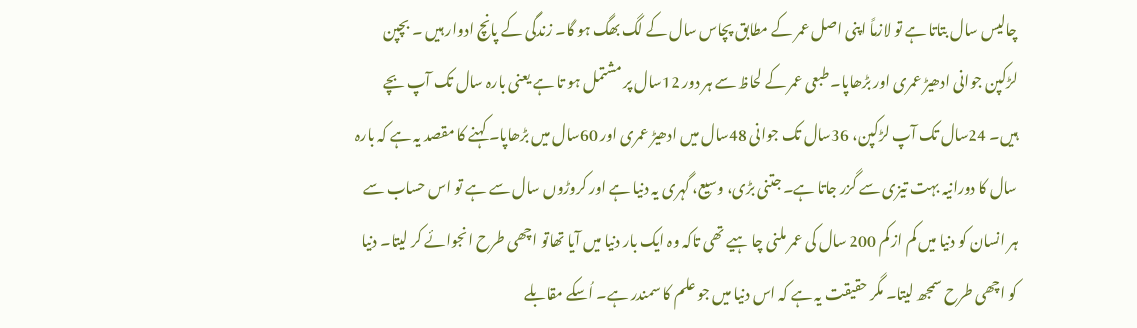چالیس سال بتاتا ہے تو لازماً اپنی اصل عمر کے مطابق پچاس سال کے لگ بھگ ہو گا۔ زندگی کے پانچ ادوار ہیں ۔ بچپن لڑکپن جوانی ادھیڑ عمری اور بڑھاپا۔ طبعی عمر کے لحاظ سے ہر دور 12سال پر مشتمل ہو تا ہے یعنی بارہ سال تک آپ بچے ہیں۔ 24سال تک آپ لڑکپن، 36سال تک جوانی 48سال میں ادھیڑ عمری اور 60سال میں بڑھاپا۔ کہنے کا مقصد یہ ہے کہ بارہ سال کا دورانیہ بہت تیزی سے گزر جاتا ہے۔ جتنی بڑی، وسیع، گہری یہ دنیا ہے اور کروڑوں سال سے ہے تو اس حساب سے ہر انسان کو دنیا میں کم از کم 200 سال کی عمر ملنی چا ہیے تھی تاکہ وہ ایک بار دنیا میں آیا تھاتو اچھی طرح انجوائے کر لیتا۔ دنیا کو اچھی طرح سمجھ لیتا۔ مگر حقیقت یہ ہے کہ اس دنیا میں جو علم کا سمندر ہے۔ اُسکے مقابلے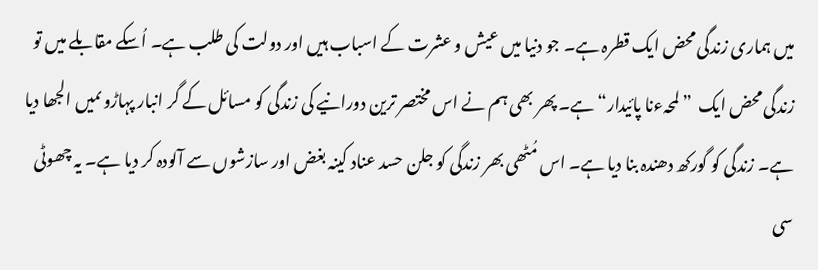میں ہماری زندگی محض ایک قطرہ ہے۔ جو دنیا میں عیش و عشرت کے اسباب ہیں اور دولت کی طلب ہے۔ اُسکے مقابلے میں تو زندگی محض ایک  ”لمحہءنا پائیدار“ ہے۔ پھر بھی ہم نے اس مختصر ترین دورانیے کی زندگی کو مسائل کے گر انبار پہاڑوںمیں الجھا دیا ہے۔ زندگی کو گورکھ دھندہ بنا دیا ہے۔ اس مُٹھی بھر زندگی کو جلن حسد عناد کینہ بغض اور سازشوں سے آلودہ کر دیا ہے۔ یہ چھوٹی سی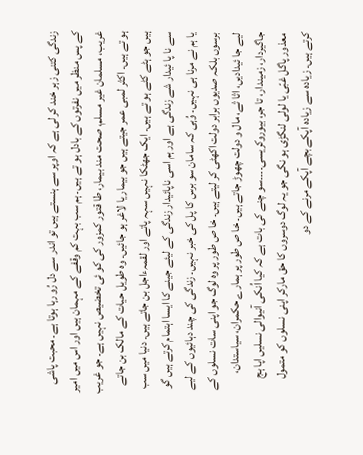زندگی کتنی زہر خند کر لی ہے کہ اوپر سے ہنستے ہیں تو اندر سے دل رُو رہا ہوتا ہے۔ محبت پاشی کے پس منظر میں نفرتوں کے بادل ہو تے ہیں۔ ہم سب بہت کم وقفے کے مہمان ہیں اور اس میں امیر غریب، مسلمان غیر مسلم، صحت مند بیمار، طا قتور کمزور کی کو ئی تخضیص نہیں ہے۔ جو غریب ہو تے ہیں۔ اکثر لمبی عمر جیتے ہیں جو بیمار یا لاغر ہو جائیں۔ وہ طویل حیات کے مالک بن جاتے ہیں جو ہٹے کٹے ہو تے ہیں۔ ایک جھٹکا نہیں سہہ پاتے اور لقمہءاجل بن جاتے ہیں۔ دنیا میں سب سے نا پا ئیدار شے زندگی ہے اور ہم اسی ناپائیدار زندگی کے لیئے جینے کا ایسا اہتمام کرتے ہیں گو یا ہم نے مرنا ہی نہیں۔ وُہی کہ سامان سو برس کا پل کی خبر نہیں۔ زندگی کی چند دہائیوں کے لیے برسوں بلکہ صدیوں برابر دولت اکھٹی کر لیتے ہیں۔ خا ص طور پر وہ لوگ جو اپنی سات نسلوں کے لیے جا ئیدادیں، اثا ثے، مال و دولت چھوڑ جاتے ہیں۔ خا ص طور پر ہمارے حکمران، سیاستدان، جاگیردار، زمیندار، تا جر، بیوروکریسی۔۔۔۔سو چنے کی بات ہے کہ کیا اُنکی آنیوالی نسلیں اپا ہج معذور پاگل غبّی یا لولی لنگڑی ہو نگی جو یہ لوگ دوسروں کا حق مارکر اپنی نسلوں کو متمول کرتے ہیں۔ زیادہ سے زیادہ آپکے بچے آپکے مرنے کے دو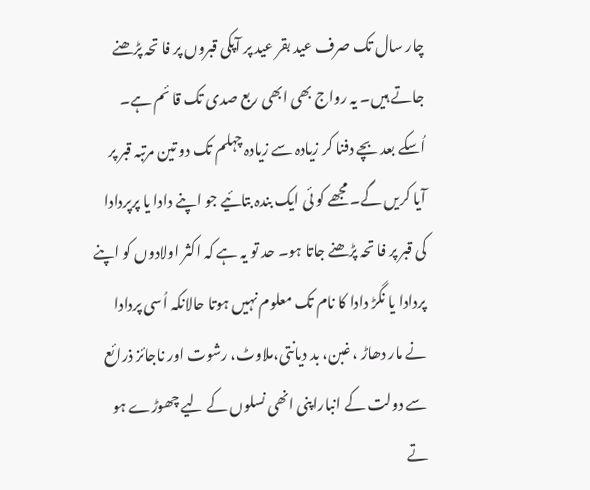چار سال تک صرف عید بقر عید پر آپکی قبروں پر فا تحہ پڑھنے جاتے ہیں۔ یہ رواج بھی ابھی ربع صدی تک قا ئم ہے۔ اُسکے بعد بچے دفنا کر زیادہ سے زیادہ چہلم تک دو تین مرتبہ قبر پر آیا کریں گے۔ مجھے کو ئی ایک بندہ بتائیے جو اپنے دادا یا پرپردادا کی قبر پر فا تحہ پڑھنے جاتا ہو۔ حد تو یہ ہے کہ اکثر اولادوں کو اپنے پردادا یا نگڑ دادا کا نام تک معلوم نہیں ہوتا حالانکہ اُسی پردادا نے مار دھاڑ ، غبن، بد دیانتی،ملاوٹ، رشوت اور ناجائز ذرائع سے دولت کے انباراپنی انھی نسلوں کے لیے چھوڑے ہو تے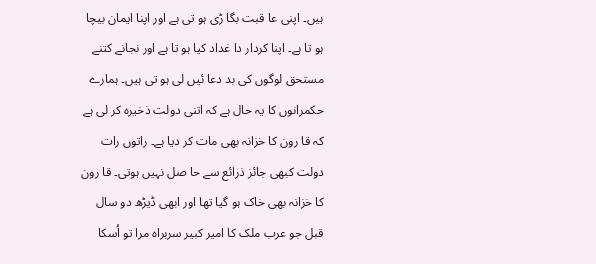ہیں۔ اپنی عا قبت بگا ڑی ہو تی ہے اور اپنا ایمان بیچا ہو تا ہے۔ اپنا کردار دا غداد کیا ہو تا ہے اور نجانے کتنے مستحق لوگوں کی بد دعا ئیں لی ہو تی ہیں۔ ہمارے حکمرانوں کا یہ حال ہے کہ اتنی دولت ذخیرہ کر لی ہے کہ قا رون کا خزانہ بھی مات کر دیا ہے۔ راتوں رات دولت کبھی جائز ذرائع سے حا صل نہیں ہوتی۔ قا رون کا خزانہ بھی خاک ہو گیا تھا اور ابھی ڈیڑھ دو سال قبل جو عرب ملک کا امیر کبیر سربراہ مرا تو اُسکا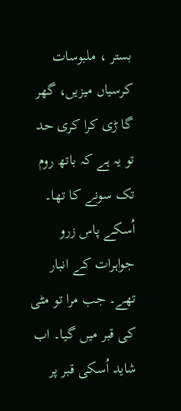بستر ، ملبوسات کرسیاں میزیں، گھر گا ڑی کرا کری حد تو یہ ہے کہ باتھ روم تک سونے کا تھا۔ اُسکے پاس زرو جواہرات کے انبار تھے۔ جب مرا تو مٹی کی قبر میں گیا۔ اب شاید اُسکی قبر پر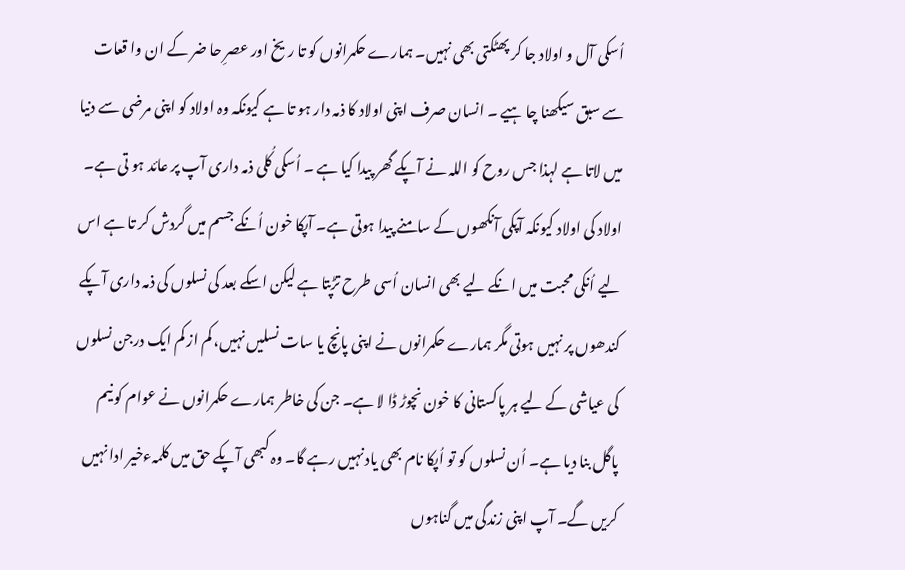اُسکی آل و اولاد جا کر پھٹکتی بھی نہیں۔ ہمارے حکمرانوں کو تا ریخ اور عصرِ حا ضر کے ان وا قعات سے سبق سیکھنا چا ہیے ۔ انسان صرف اپنی اولاد کا ذمہ دار ہو تا ہے کیونکہ وہ اولاد کو اپنی مرضی سے دنیا میں لاتا ہے لہذا جس روح کو اللہ نے آپکے گھر پیدا کیا ہے ۔ اُسکی کُلی ذمہ داری آپ پر عائد ہو تی ہے۔ اولاد کی اولاد کیونکہ آپکی آنکھوں کے سامنے پیدا ہوتی ہے۔ آپکا خون اُنکے جسم میں گردش کر تا ہے اس لیے اُنکی محبت میں انکے لیے بھی انسان اُسی طرح تڑپتا ہے لیکن اسکے بعد کی نسلوں کی ذمہ داری آپکے کندھوں پر نہیں ہوتی مگر ہمارے حکمرانوں نے اپنی پانچ یا سات نسلیں نہیں، کم از کم ایک درجن نسلوں کی عیاشی کے لیے ہر پاکستانی کا خون نچوڑ ڈا لا ہے۔ جن کی خاطر ہمارے حکمرانوں نے عوام کو نیم پاگل بنا دیا ہے۔ اُن نسلوں کو تو اُپکا نام بھی یاد نہیں رہے گا۔ وہ کبھی آپکے حق میں کلمہءخیر ادا نہیں کریں گے۔ آپ اپنی زندگی میں گناہوں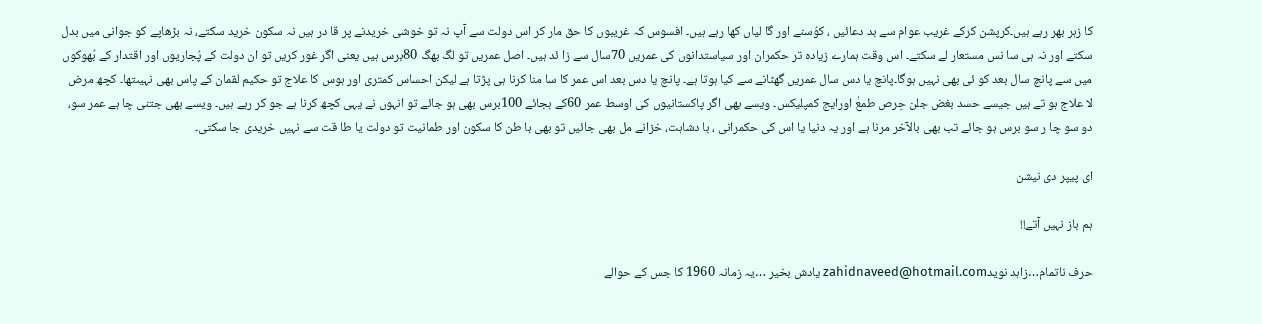کا زہر بھر رہے ہیں۔کرپشن کرکے غریب عوام سے بد دعائیں ، کوُسنے اور گا لیاں کھا رہے ہیں۔ افسوس کہ غریبوں کا حق مار کر اس دولت سے آپ نہ تو خوشی خریدنے پر قا در ہیں نہ سکون خرید سکتے، نہ بڑھاپے کو جوانی میں بدل سکتے اور نہ ہی سا نس مستعار لے سکتے۔ اس وقت ہمارے زیادہ تر حکمران اور سیاستدانوں کی عمریں 70سال سے زا ئد ہیں۔ اصل عمریں تو لگ بھگ 80برس ہیں یعنی اگر غور کریں تو ان دولت کے پُجاریوں اور اقتدار کے بُھوکوں میں سے پانچ سال بعد کو ئی بھی نہیں ہوگا۔پانچ یا دس سال عمریں گھٹانے سے کیا ہوتا ہے۔ پانچ یا دس بعد اس عمر کا سا منا کرنا ہی پڑتا ہے لیکن احساس کمتری اور ہوس کا علاج تو حکیم لقمان کے پاس بھی نہیںتھا۔ کچھ مرض لا علاج ہو تے ہیں جیسے حسد بغض جلن حِرص طمعٰ اورایج کمپلیکس۔ ویسے بھی اگر پاکستانیوں کی اوسط عمر 60کے بجائے 100برس بھی ہو جائے تو انہوں نے یہی کچھ کرنا ہے جو کر رہے ہیں۔ ویسے بھی جتنی چا ہے عمر سو، دو سو چا ر سو برس ہو جائے تب بھی بالآخر مرنا ہے اور یہ دنیا یا اس کی حکمرانی ، با دشاہت، خزانے مل بھی جائیں تو بھی با طن کا سکون اور طمانیت تو دولت یا طا قت سے نہیں خریدی جا سکتی۔

ای پیپر دی نیشن

ہم باز نہیں آتے!!

حرف ناتمام…زاہد نویدzahidnaveed@hotmail.com یادش بخیر …یہ زمانہ 1960 کا جس کے حوالے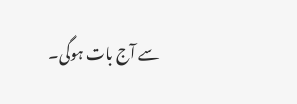سے آج بات ہوگی۔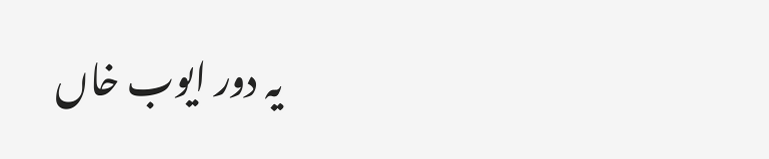یہ دور ایوب خاں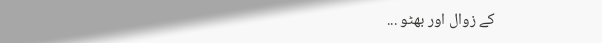کے زوال اور بھٹو ...